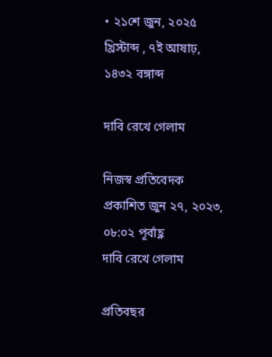• ২১শে জুন, ২০২৫ খ্রিস্টাব্দ , ৭ই আষাঢ়, ১৪৩২ বঙ্গাব্দ

দাবি রেখে গেলাম

নিজস্ব প্রতিবেদক
প্রকাশিত জুন ২৭, ২০২৩, ০৮:০২ পূর্বাহ্ণ
দাবি রেখে গেলাম

প্রতিবছর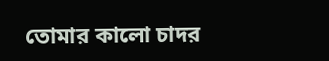তোমার কালো চাদর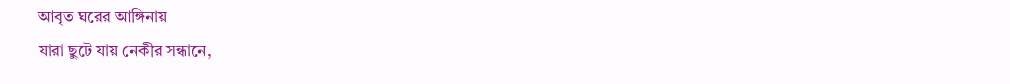আবৃত ঘরের আঙ্গিনায়
যারা ছুটে যায় নেকীর সন্ধানে,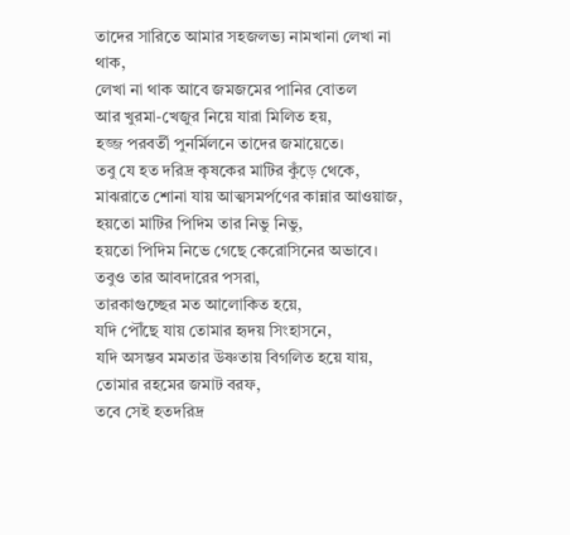তাদের সারিতে আমার সহজলভ্য নামখানা লেখা না থাক,
লেখা না থাক আবে জমজমের পানির বোতল
আর খুরমা-খেজুর নিয়ে যারা মিলিত হয়,
হজ্জ পরবর্তী পুনর্মিলনে তাদের জমায়েতে।
তবু যে হত দরিদ্র কৃষকের মাটির কুঁড়ে থেকে,
মাঝরাতে শোনা যায় আত্মসমর্পণের কান্নার আওয়াজ,
হয়তো মাটির পিদিম তার নিভু নিভু,
হয়তো পিদিম নিভে গেছে কেরোসিনের অভাবে।
তবুও তার আবদারের পসরা,
তারকাগুচ্ছের মত আলোকিত হয়ে,
যদি পৌঁছে যায় তোমার হৃদয় সিংহাসনে,
যদি অসম্ভব মমতার উষ্ণতায় বিগলিত হয়ে যায়,
তোমার রহমের জমাট বরফ,
তবে সেই হতদরিদ্র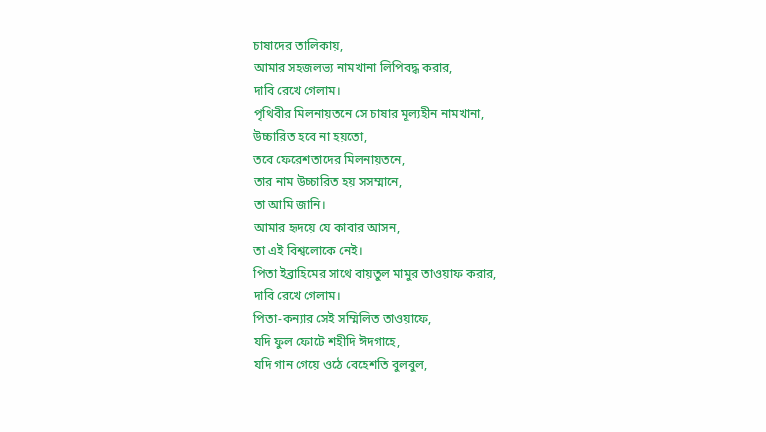চাষাদের তালিকায়,
আমার সহজলভ্য নামখানা লিপিবদ্ধ করার,
দাবি রেখে গেলাম।
পৃথিবীর মিলনায়তনে সে চাষার মূল্যহীন নামখানা,
উচ্চারিত হবে না হয়তো,
তবে ফেরেশতাদের মিলনায়তনে,
তার নাম উচ্চারিত হয় সসম্মানে,
তা আমি জানি।
আমার হৃদয়ে যে কাবার আসন,
তা এই বিশ্বলোকে নেই।
পিতা ইব্রাহিমের সাথে বায়তুল মামুর তাওয়াফ করার,
দাবি রেখে গেলাম।
পিতা-কন্যার সেই সম্মিলিত তাওয়াফে,
যদি ফুল ফোটে শহীদি ঈদগাহে,
যদি গান গেয়ে ওঠে বেহেশতি বুলবুল,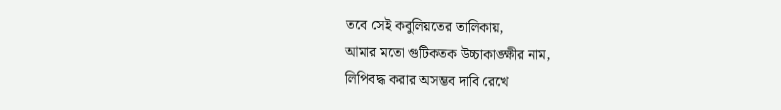তবে সেই কবুলিয়তের তালিকায়,
আমার মতো গুটিকতক উচ্চাকাঙ্ক্ষীর নাম,
লিপিবদ্ধ করার অসম্ভব দাবি রেখে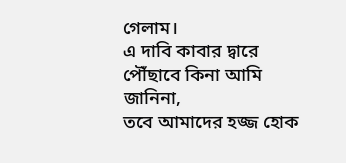গেলাম।
এ দাবি কাবার দ্বারে পৌঁছাবে কিনা আমি জানিনা,
তবে আমাদের হজ্জ হোক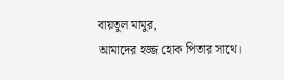বায়তুল মামুর,
আমাদের হজ্জ হোক পিতার সাথে।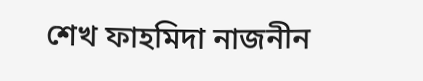শেখ ফাহমিদা নাজনীন